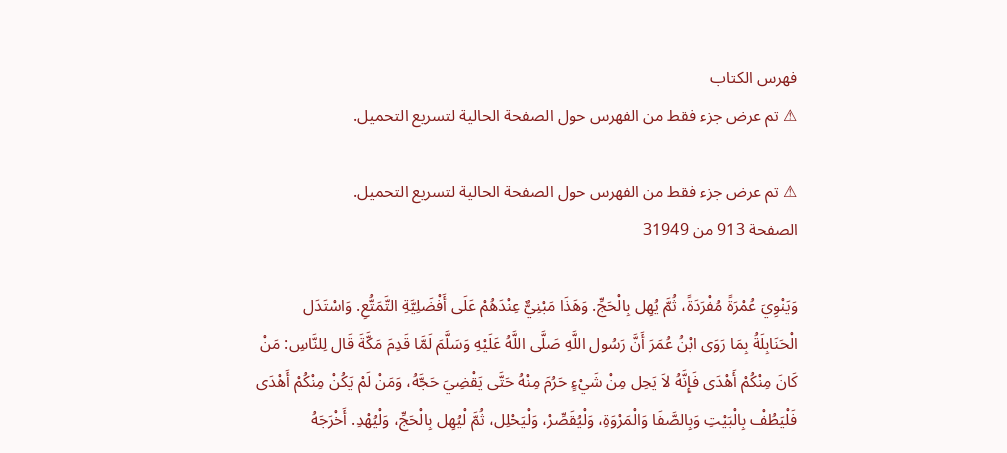فهرس الكتاب
⚠ تم عرض جزء فقط من الفهرس حول الصفحة الحالية لتسريع التحميل.

⚠ تم عرض جزء فقط من الفهرس حول الصفحة الحالية لتسريع التحميل.
الصفحة 913 من 31949

وَيَنْوِيَ عُمْرَةً مُفْرَدَةً، ثُمَّ يُهِل بِالْحَجِّ. وَهَذَا مَبْنِيٌّ عِنْدَهُمْ عَلَى أَفْضَلِيَّةِ التَّمَتُّعِ. وَاسْتَدَل الْحَنَابِلَةُ بِمَا رَوَى ابْنُ عُمَرَ أَنَّ رَسُول اللَّهِ صَلَّى اللَّهُ عَلَيْهِ وَسَلَّمَ لَمَّا قَدِمَ مَكَّةَ قَال لِلنَّاسِ: مَنْ كَانَ مِنْكُمْ أَهْدَى فَإِنَّهُ لاَ يَحِل مِنْ شَيْءٍ حَرُمَ مِنْهُ حَتَّى يَقْضِيَ حَجَّهُ، وَمَنْ لَمْ يَكُنْ مِنْكُمْ أَهْدَى فَلْيَطُفْ بِالْبَيْتِ وَبِالصَّفَا وَالْمَرْوَةِ، وَلْيُقَصِّرْ، وَلْيَحْلِل، ثُمَّ لْيُهِل بِالْحَجِّ، وَلْيُهْدِ. أَخْرَجَهُ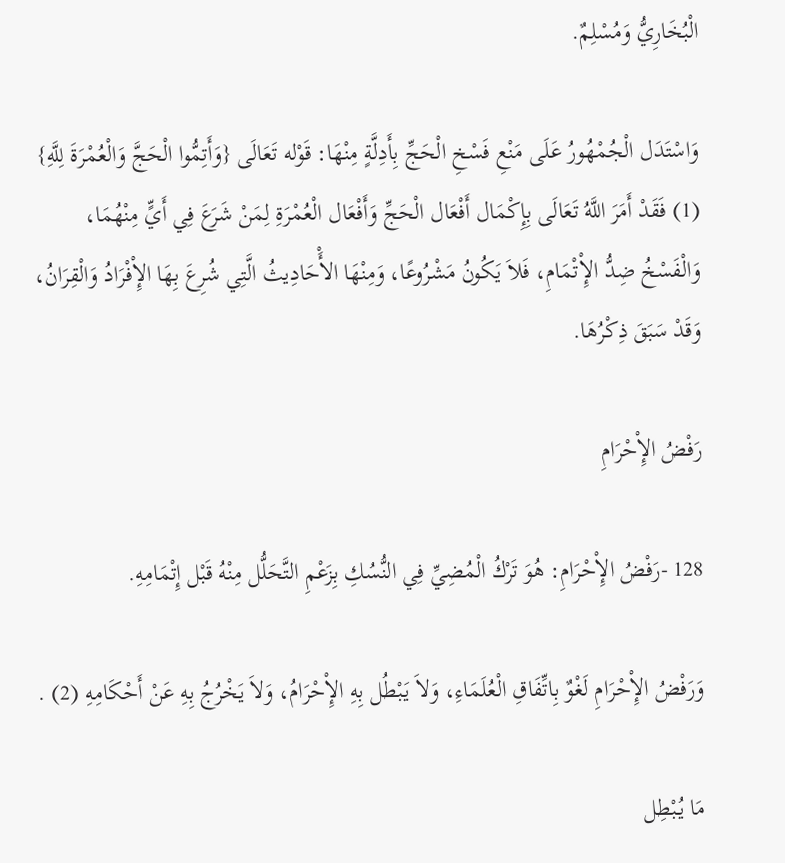الْبُخَارِيُّ وَمُسْلِمٌ.

وَاسْتَدَل الْجُمْهُورُ عَلَى مَنْعِ فَسْخِ الْحَجِّ بِأَدِلَّةٍ مِنْهَا: قَوْله تَعَالَى {وَأَتِمُّوا الْحَجَّ وَالْعُمْرَةَ لِلَّهِ} (1) فَقَدْ أَمَرَ اللَّهُ تَعَالَى بِإِكْمَال أَفْعَال الْحَجِّ وَأَفْعَال الْعُمْرَةِ لِمَنْ شَرَعَ فِي أَيٍّ مِنْهُمَا، وَالْفَسْخُ ضِدُّ الإِْتْمَامِ، فَلاَ يَكُونُ مَشْرُوعًا، وَمِنْهَا الأَْحَادِيثُ الَّتِي شُرِعَ بِهَا الإِْفْرَادُ وَالْقِرَانُ، وَقَدْ سَبَقَ ذِكْرُهَا.

رَفْضُ الإِْحْرَامِ

128 -رَفْضُ الإِْحْرَامِ: هُوَ تَرْكُ الْمُضِيِّ فِي النُّسُكِ بِزَعْمِ التَّحَلُّل مِنْهُ قَبْل إِتْمَامِهِ.

وَرَفْضُ الإِْحْرَامِ لَغْوٌ بِاتِّفَاقِ الْعُلَمَاءِ، وَلاَ يَبْطُل بِهِ الإِْحْرَامُ، وَلاَ يَخْرُجُ بِهِ عَنْ أَحْكَامِهِ (2) .

مَا يُبْطِل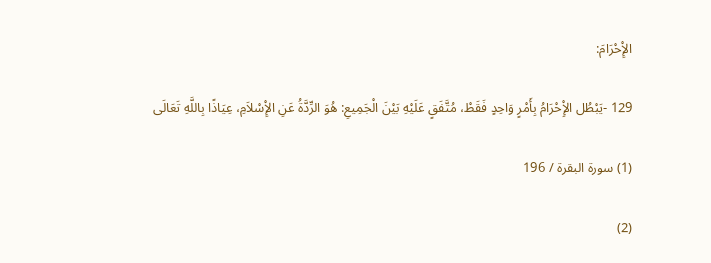الإِْحْرَامَ:

129 -يَبْطُل الإِْحْرَامُ بِأَمْرٍ وَاحِدٍ فَقَطْ، مُتَّفَقٍ عَلَيْهِ بَيْنَ الْجَمِيعِ: هُوَ الرِّدَّةُ عَنِ الإِْسْلاَمِ، عِيَاذًا بِاللَّهِ تَعَالَى

(1) سورة البقرة / 196

(2)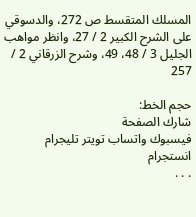المسلك المتقسط ص 272، والدسوقي على الشرح الكبير 2 / 27، وانظر مواهب الجليل 3 / 48، 49، وشرح الزرقاني 2 / 257

حجم الخط:
شارك الصفحة
فيسبوك واتساب تويتر تليجرام انستجرام
. . .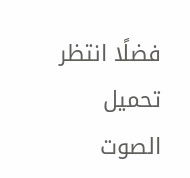فضلًا انتظر تحميل الصوت